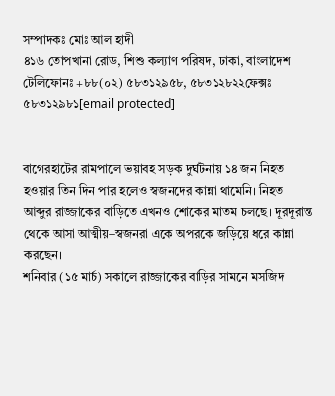সম্পাদকঃ মোঃ আল হাদী
৪১৬ তোপখানা রোড, শিশু কল্যাণ পরিষদ, ঢাকা, বাংলাদেশ
টেলিফোনঃ +৮৮(০২) ৫৮৩১২৯৫৮, ৫৮৩১২৮২২ফেক্সঃ ৫৮৩১২৯৮১[email protected]


বাগেরহাটের রামপালে ভয়াবহ সড়ক দুর্ঘটনায় ১৪ জন নিহত হওয়ার তিন দিন পার হলেও স্বজনদের কান্না থামেনি। নিহত আব্দুর রাজ্জাকের বাড়িতে এখনও শোকের মাতম চলছে। দূরদূরান্ত থেকে আসা আত্মীয়–স্বজনরা একে অপরকে জড়িয়ে ধরে কান্না করছেন।
শনিবার (১৫ মার্চ) সকালে রাজ্জাকের বাড়ির সামনে মসজিদ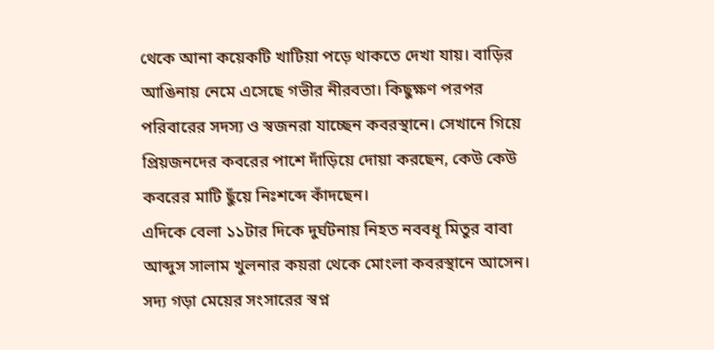থেকে আনা কয়েকটি খাটিয়া পড়ে থাকতে দেখা যায়। বাড়ির আঙিনায় নেমে এসেছে গভীর নীরবতা। কিছুক্ষণ পরপর পরিবারের সদস্য ও স্বজনরা যাচ্ছেন কবরস্থানে। সেখানে গিয়ে প্রিয়জনদের কবরের পাশে দাঁড়িয়ে দোয়া করছেন, কেউ কেউ কবরের মাটি ছুঁয়ে নিঃশব্দে কাঁদছেন।
এদিকে বেলা ১১টার দিকে দুর্ঘটনায় নিহত নববধূ মিতুর বাবা আব্দুস সালাম খুলনার কয়রা থেকে মোংলা কবরস্থানে আসেন। সদ্য গড়া মেয়ের সংসারের স্বপ্ন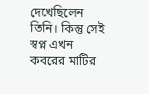দেখেছিলেন তিনি। কিন্তু সেই স্বপ্ন এখন কবরের মাটির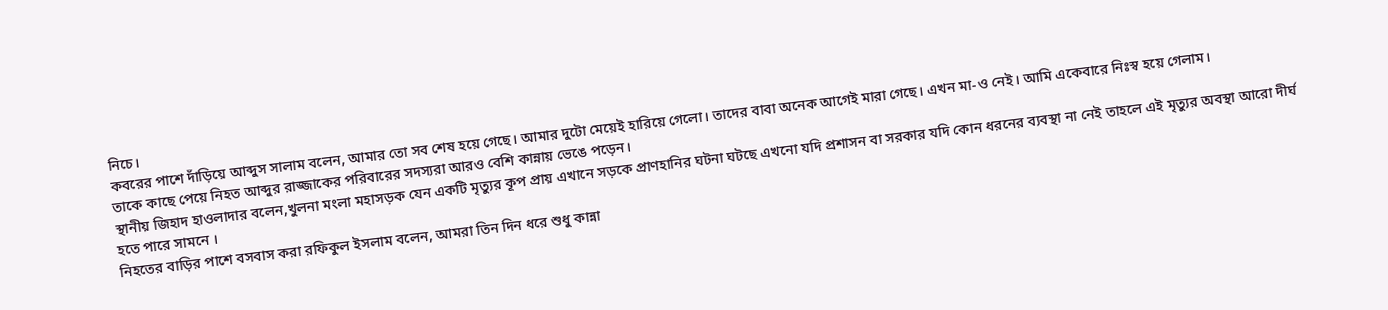নিচে।
কবরের পাশে দাঁড়িয়ে আব্দুস সালাম বলেন, আমার তো সব শেষ হয়ে গেছে। আমার দুটো মেয়েই হারিয়ে গেলো। তাদের বাবা অনেক আগেই মারা গেছে। এখন মা-ও নেই। আমি একেবারে নিঃস্ব হয়ে গেলাম।
তাকে কাছে পেয়ে নিহত আব্দুর রাজ্জাকের পরিবারের সদস্যরা আরও বেশি কান্নায় ভেঙে পড়েন।
স্থানীয় জিহাদ হাওলাদার বলেন,খুলনা মংলা মহাসড়ক যেন একটি মৃত্যুর কূপ প্রায় এখানে সড়কে প্রাণহানির ঘটনা ঘটছে এখনো যদি প্রশাসন বা সরকার যদি কোন ধরনের ব্যবস্থা না নেই তাহলে এই মৃত্যুর অবস্থা আরো দীর্ঘ হতে পারে সামনে ।
নিহতের বাড়ির পাশে বসবাস করা রফিকুল ইসলাম বলেন, আমরা তিন দিন ধরে শুধু কান্না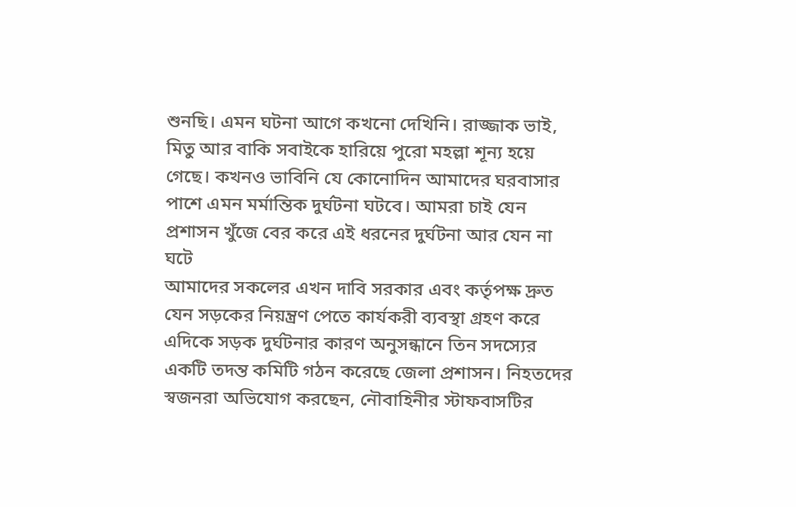শুনছি। এমন ঘটনা আগে কখনো দেখিনি। রাজ্জাক ভাই, মিতু আর বাকি সবাইকে হারিয়ে পুরো মহল্লা শূন্য হয়ে গেছে। কখনও ভাবিনি যে কোনোদিন আমাদের ঘরবাসার পাশে এমন মর্মান্তিক দুর্ঘটনা ঘটবে। আমরা চাই যেন প্রশাসন খুঁজে বের করে এই ধরনের দুর্ঘটনা আর যেন না ঘটে
আমাদের সকলের এখন দাবি সরকার এবং কর্তৃপক্ষ দ্রুত যেন সড়কের নিয়ন্ত্রণ পেতে কার্যকরী ব্যবস্থা গ্রহণ করে
এদিকে সড়ক দুর্ঘটনার কারণ অনুসন্ধানে তিন সদস্যের একটি তদন্ত কমিটি গঠন করেছে জেলা প্রশাসন। নিহতদের স্বজনরা অভিযোগ করছেন, নৌবাহিনীর স্টাফবাসটির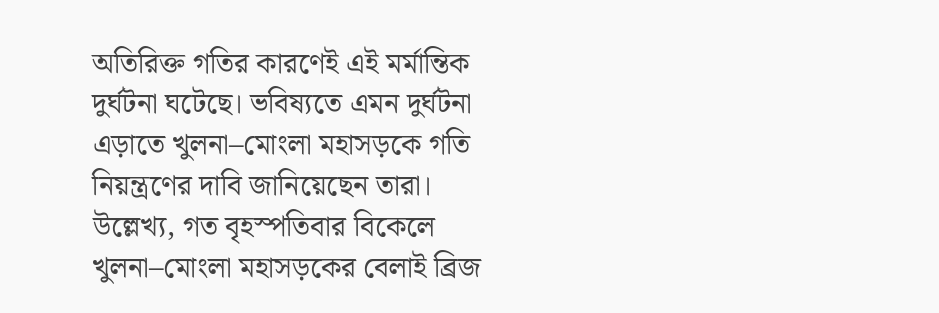অতিরিক্ত গতির কারণেই এই মর্মান্তিক দুর্ঘটনা ঘটেছে। ভবিষ্যতে এমন দুর্ঘটনা এড়াতে খুলনা–মোংলা মহাসড়কে গতি নিয়ন্ত্রণের দাবি জানিয়েছেন তারা।
উল্লেখ্য, গত বৃহস্পতিবার বিকেলে খুলনা–মোংলা মহাসড়কের বেলাই ব্রিজ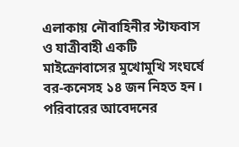এলাকায় নৌবাহিনীর স্টাফবাস ও যাত্রীবাহী একটি মাইক্রোবাসের মুখোমুখি সংঘর্ষে বর-কনেসহ ১৪ জন নিহত হন। পরিবারের আবেদনের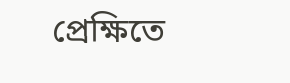প্রেক্ষিতে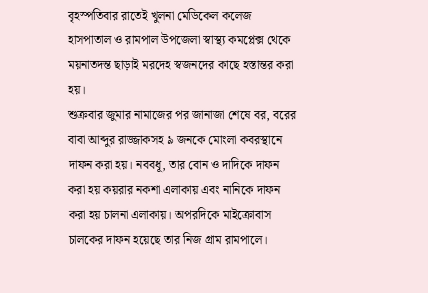বৃহস্পতিবার রাতেই খুলনা মেডিকেল কলেজ হাসপাতাল ও রামপাল উপজেলা স্বাস্থ্য কমপ্লেক্স থেকে ময়নাতদন্ত ছাড়াই মরদেহ স্বজনদের কাছে হস্তান্তর করা হয়।
শুক্রবার জুমার নামাজের পর জানাজা শেষে বর, বরের বাবা আব্দুর রাজ্জাকসহ ৯ জনকে মোংলা কবরস্থানে দাফন করা হয়। নববধূ, তার বোন ও দাদিকে দাফন করা হয় কয়রার নকশা এলাকায় এবং নানিকে দাফন করা হয় চালনা এলাকায়। অপরদিকে মাইক্রোবাস চালকের দাফন হয়েছে তার নিজ গ্রাম রামপালে।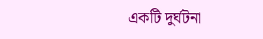একটি দুর্ঘটনা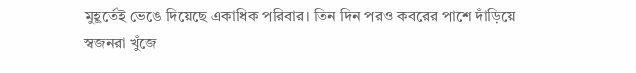মুহূর্তেই ভেঙে দিয়েছে একাধিক পরিবার। তিন দিন পরও কবরের পাশে দাঁড়িয়ে স্বজনরা খুঁজে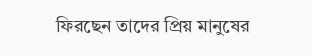ফিরছেন তাদের প্রিয় মানুষের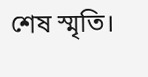শেষ স্মৃতি।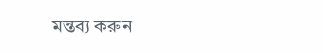মন্তব্য করুন